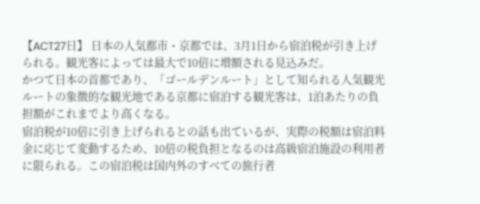【ACT27日】 日本の人気都市・京都では、3月1日から宿泊税が引き上げられる。観光客によっては最大で10倍に増額される見込みだ。
かつて日本の首都であり、「ゴールデンルート」として知られる人気観光ルートの象徴的な観光地である京都に宿泊する観光客は、1泊あたりの負担額がこれまでより高くなる。
宿泊税が10倍に引き上げられるとの話も出ているが、実際の税額は宿泊料金に応じて変動するため、10倍の税負担となるのは高級宿泊施設の利用者に限られる。この宿泊税は国内外のすべての旅行者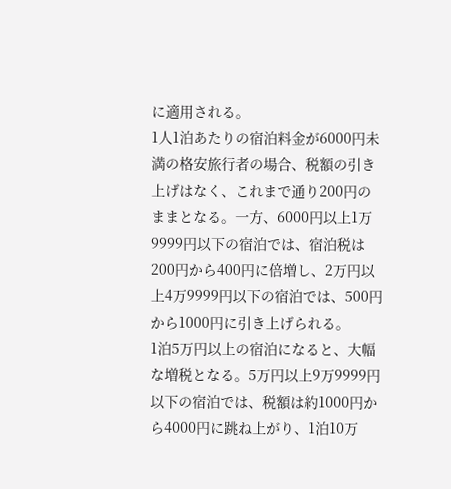に適用される。
1人1泊あたりの宿泊料金が6000円未満の格安旅行者の場合、税額の引き上げはなく、これまで通り200円のままとなる。一方、6000円以上1万9999円以下の宿泊では、宿泊税は200円から400円に倍増し、2万円以上4万9999円以下の宿泊では、500円から1000円に引き上げられる。
1泊5万円以上の宿泊になると、大幅な増税となる。5万円以上9万9999円以下の宿泊では、税額は約1000円から4000円に跳ね上がり、1泊10万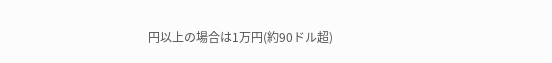円以上の場合は1万円(約90ドル超)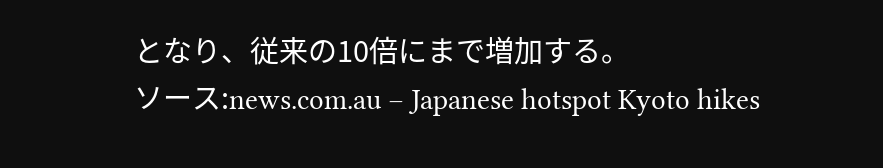となり、従来の10倍にまで増加する。
ソース:news.com.au – Japanese hotspot Kyoto hikes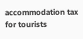accommodation tax for tourists